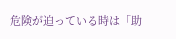危険が迫っている時は「助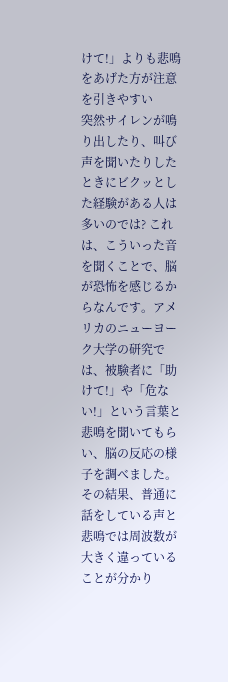けて!」よりも悲鳴をあげた方が注意を引きやすい
突然サイレンが鳴り出したり、叫び声を聞いたりしたときにビクッとした経験がある人は多いのでは? これは、こういった音を聞くことで、脳が恐怖を感じるからなんです。アメリカのニューヨーク大学の研究では、被験者に「助けて!」や「危ない!」という言葉と悲鳴を聞いてもらい、脳の反応の様子を調べました。その結果、普通に話をしている声と悲鳴では周波数が大きく違っていることが分かり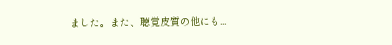ました。また、聴覚皮質の他にも...